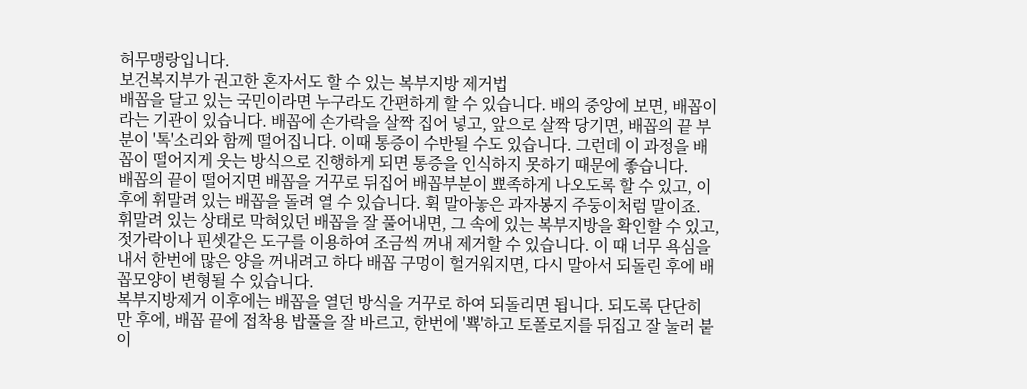허무맹랑입니다.
보건복지부가 권고한 혼자서도 할 수 있는 복부지방 제거법
배꼽을 달고 있는 국민이라면 누구라도 간편하게 할 수 있습니다. 배의 중앙에 보면, 배꼽이라는 기관이 있습니다. 배꼽에 손가락을 살짝 집어 넣고, 앞으로 살짝 당기면, 배꼽의 끝 부분이 '톡'소리와 함께 떨어집니다. 이때 통증이 수반될 수도 있습니다. 그런데 이 과정을 배꼽이 떨어지게 웃는 방식으로 진행하게 되면 통증을 인식하지 못하기 때문에 좋습니다.
배꼽의 끝이 떨어지면 배꼽을 거꾸로 뒤집어 배꼽부분이 뾰족하게 나오도록 할 수 있고, 이후에 휘말려 있는 배꼽을 돌려 열 수 있습니다. 휙 말아놓은 과자봉지 주둥이처럼 말이죠.
휘말려 있는 상태로 막혀있던 배꼽을 잘 풀어내면, 그 속에 있는 복부지방을 확인할 수 있고, 젓가락이나 핀셋같은 도구를 이용하여 조금씩 꺼내 제거할 수 있습니다. 이 때 너무 욕심을 내서 한번에 많은 양을 꺼내려고 하다 배꼽 구멍이 헐거워지면, 다시 말아서 되돌린 후에 배꼽모양이 변형될 수 있습니다.
복부지방제거 이후에는 배꼽을 열던 방식을 거꾸로 하여 되돌리면 됩니다. 되도록 단단히 만 후에, 배꼽 끝에 접착용 밥풀을 잘 바르고, 한번에 '뾱'하고 토폴로지를 뒤집고 잘 눌러 붙이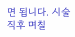면 됩니다. 시술직후 며칠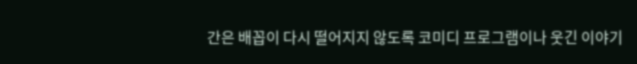간은 배꼽이 다시 떨어지지 않도록 코미디 프로그램이나 웃긴 이야기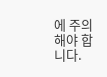에 주의해야 합니다.